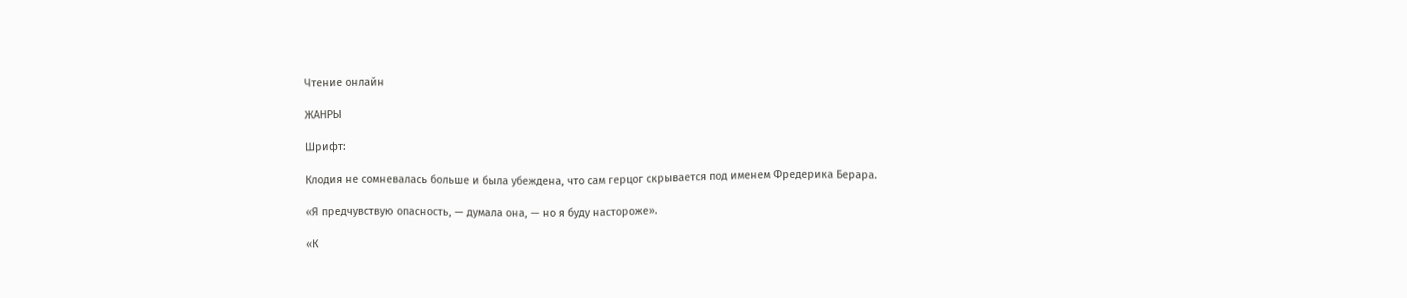Чтение онлайн

ЖАНРЫ

Шрифт:

Клодия не сомневалась больше и была убеждена, что сам герцог скрывается под именем Фредерика Берара.

«Я предчувствую опасность, — думала она, — но я буду настороже».

«К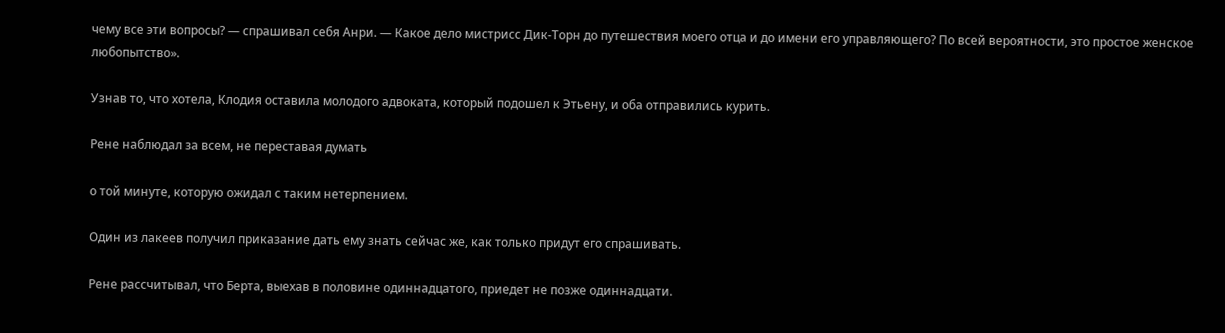чему все эти вопросы? — спрашивал себя Анри. — Какое дело мистрисс Дик-Торн до путешествия моего отца и до имени его управляющего? По всей вероятности, это простое женское любопытство».

Узнав то, что хотела, Клодия оставила молодого адвоката, который подошел к Этьену, и оба отправились курить.

Рене наблюдал за всем, не переставая думать

о той минуте, которую ожидал с таким нетерпением.

Один из лакеев получил приказание дать ему знать сейчас же, как только придут его спрашивать.

Рене рассчитывал, что Берта, выехав в половине одиннадцатого, приедет не позже одиннадцати.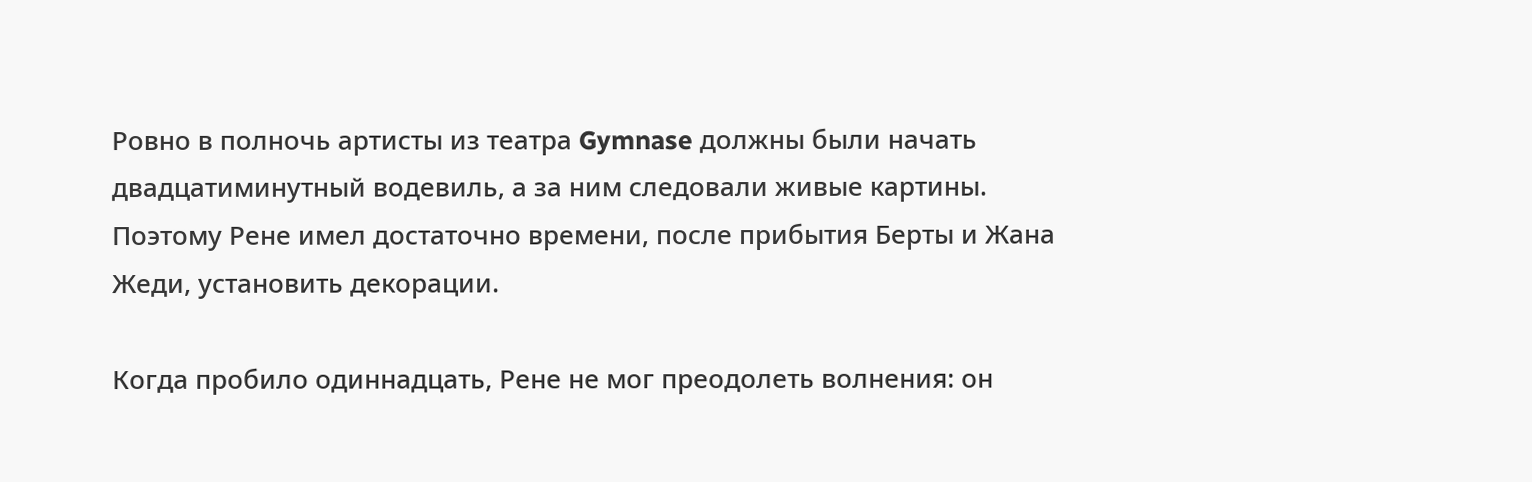Ровно в полночь артисты из театра Gymnase должны были начать двадцатиминутный водевиль, а за ним следовали живые картины. Поэтому Рене имел достаточно времени, после прибытия Берты и Жана Жеди, установить декорации.

Когда пробило одиннадцать, Рене не мог преодолеть волнения: он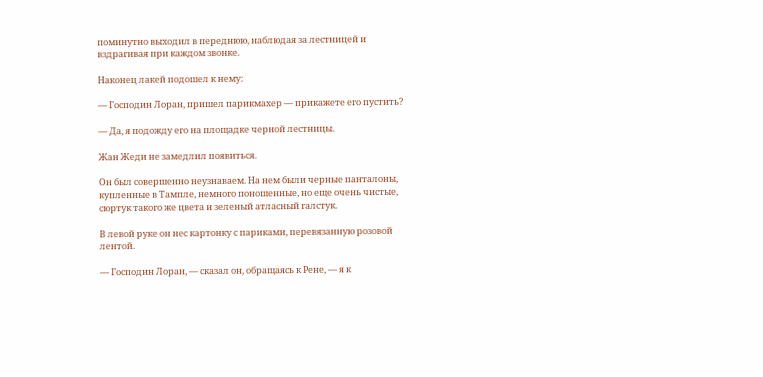поминутно выходил в переднюю, наблюдая за лестницей и вздрагивая при каждом звонке.

Наконец лакей подошел к нему:

— Господин Лоран, пришел парикмахер — прикажете его пустить?

— Да, я подожду его на площадке черной лестницы.

Жан Жеди не замедлил появиться.

Он был совершенно неузнаваем. На нем были черные панталоны, купленные в Тампле, немного поношенные, но еще очень чистые, сюртук такого же цвета и зеленый атласный галстук.

В левой руке он нес картонку с париками, перевязанную розовой лентой.

— Господин Лоран, — сказал он, обращаясь к Рене, — я к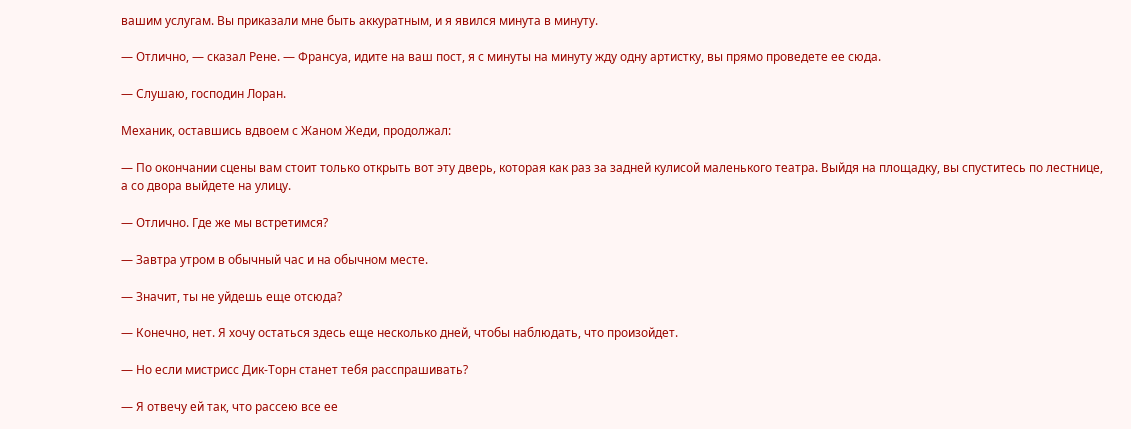вашим услугам. Вы приказали мне быть аккуратным, и я явился минута в минуту.

— Отлично, — сказал Рене. — Франсуа, идите на ваш пост, я с минуты на минуту жду одну артистку, вы прямо проведете ее сюда.

— Слушаю, господин Лоран.

Механик, оставшись вдвоем с Жаном Жеди, продолжал:

— По окончании сцены вам стоит только открыть вот эту дверь, которая как раз за задней кулисой маленького театра. Выйдя на площадку, вы спуститесь по лестнице, а со двора выйдете на улицу.

— Отлично. Где же мы встретимся?

— Завтра утром в обычный час и на обычном месте.

— Значит, ты не уйдешь еще отсюда?

— Конечно, нет. Я хочу остаться здесь еще несколько дней, чтобы наблюдать, что произойдет.

— Но если мистрисс Дик-Торн станет тебя расспрашивать?

— Я отвечу ей так, что рассею все ее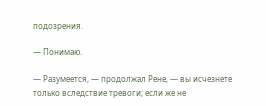подозрения.

— Понимаю.

— Разумеется, — продолжал Рене, — вы исчезнете только вследствие тревоги; если же не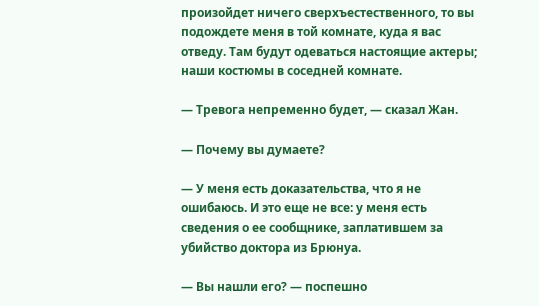произойдет ничего сверхъестественного, то вы подождете меня в той комнате, куда я вас отведу. Там будут одеваться настоящие актеры; наши костюмы в соседней комнате.

— Тревога непременно будет, — сказал Жан.

— Почему вы думаете?

— У меня есть доказательства, что я не ошибаюсь. И это еще не все: у меня есть сведения о ее сообщнике, заплатившем за убийство доктора из Брюнуа.

— Вы нашли его? — поспешно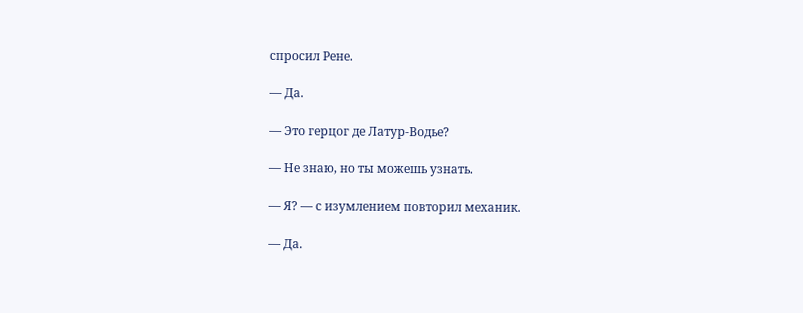спросил Рене.

— Да.

— Это герцог де Латур-Водье?

— Не знаю, но ты можешь узнать.

— Я? — с изумлением повторил механик.

— Да.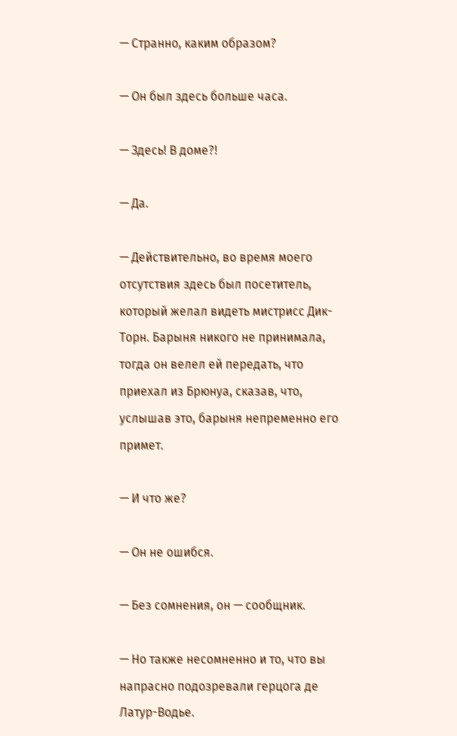— Странно, каким образом?

— Он был здесь больше часа.

— Здесь! В доме?!

— Да.

— Действительно, во время моего отсутствия здесь был посетитель, который желал видеть мистрисс Дик-Торн. Барыня никого не принимала, тогда он велел ей передать, что приехал из Брюнуа, сказав, что, услышав это, барыня непременно его примет.

— И что же?

— Он не ошибся.

— Без сомнения, он — сообщник.

— Но также несомненно и то, что вы напрасно подозревали герцога де Латур-Водье.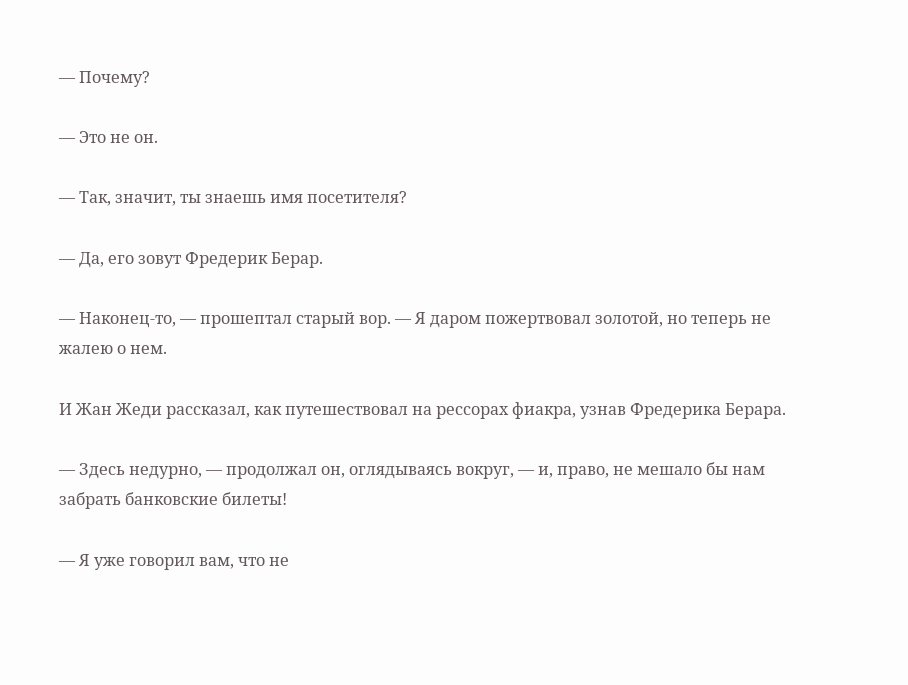— Почему?

— Это не он.

— Так, значит, ты знаешь имя посетителя?

— Да, его зовут Фредерик Берар.

— Наконец-то, — прошептал старый вор. — Я даром пожертвовал золотой, но теперь не жалею о нем.

И Жан Жеди рассказал, как путешествовал на рессорах фиакра, узнав Фредерика Берара.

— Здесь недурно, — продолжал он, оглядываясь вокруг, — и, право, не мешало бы нам забрать банковские билеты!

— Я уже говорил вам, что не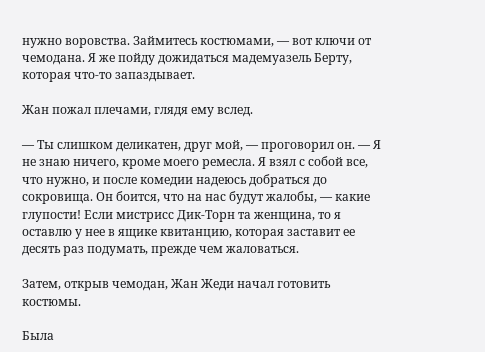нужно воровства. Займитесь костюмами, — вот ключи от чемодана. Я же пойду дожидаться мадемуазель Берту, которая что-то запаздывает.

Жан пожал плечами, глядя ему вслед.

— Ты слишком деликатен, друг мой, — проговорил он. — Я не знаю ничего, кроме моего ремесла. Я взял с собой все, что нужно, и после комедии надеюсь добраться до сокровища. Он боится, что на нас будут жалобы, — какие глупости! Если мистрисс Дик-Торн та женщина, то я оставлю у нее в ящике квитанцию, которая заставит ее десять раз подумать, прежде чем жаловаться.

Затем, открыв чемодан, Жан Жеди начал готовить костюмы.

Была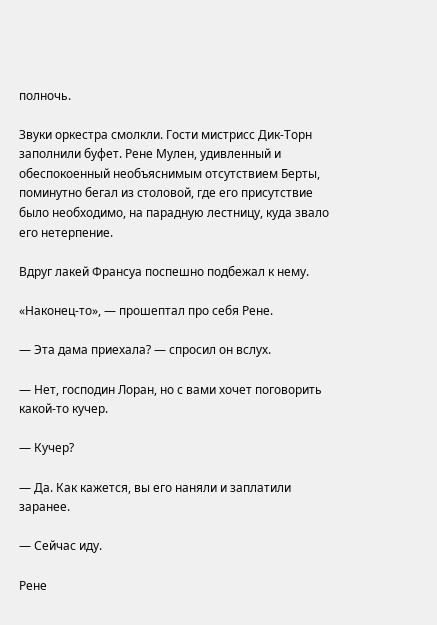полночь.

Звуки оркестра смолкли. Гости мистрисс Дик-Торн заполнили буфет. Рене Мулен, удивленный и обеспокоенный необъяснимым отсутствием Берты, поминутно бегал из столовой, где его присутствие было необходимо, на парадную лестницу, куда звало его нетерпение.

Вдруг лакей Франсуа поспешно подбежал к нему.

«Наконец-то», — прошептал про себя Рене.

— Эта дама приехала? — спросил он вслух.

— Нет, господин Лоран, но с вами хочет поговорить какой-то кучер.

— Кучер?

— Да. Как кажется, вы его наняли и заплатили заранее.

— Сейчас иду.

Рене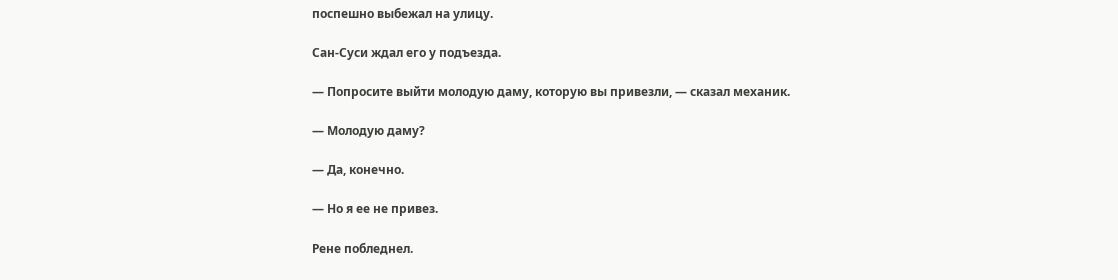поспешно выбежал на улицу.

Сан-Суси ждал его у подъезда.

— Попросите выйти молодую даму, которую вы привезли, — сказал механик.

— Молодую даму?

— Да, конечно.

— Но я ее не привез.

Рене побледнел.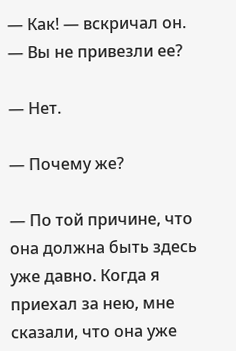— Как! — вскричал он. — Вы не привезли ее?

— Нет.

— Почему же?

— По той причине, что она должна быть здесь уже давно. Когда я приехал за нею, мне сказали, что она уже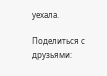уехала.

Поделиться с друзьями: